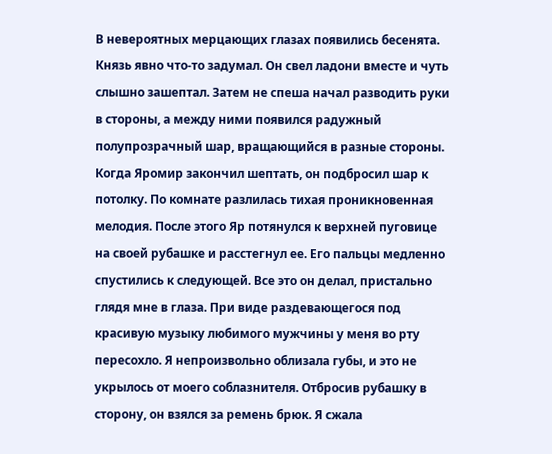В невероятных мерцающих глазах появились бесенята. Князь явно что-то задумал. Он свел ладони вместе и чуть слышно зашептал. Затем не спеша начал разводить руки в стороны, а между ними появился радужный полупрозрачный шар, вращающийся в разные стороны. Когда Яромир закончил шептать, он подбросил шар к потолку. По комнате разлилась тихая проникновенная мелодия. После этого Яр потянулся к верхней пуговице на своей рубашке и расстегнул ее. Его пальцы медленно спустились к следующей. Все это он делал, пристально глядя мне в глаза. При виде раздевающегося под красивую музыку любимого мужчины у меня во рту пересохло. Я непроизвольно облизала губы, и это не укрылось от моего соблазнителя. Отбросив рубашку в сторону, он взялся за ремень брюк. Я сжала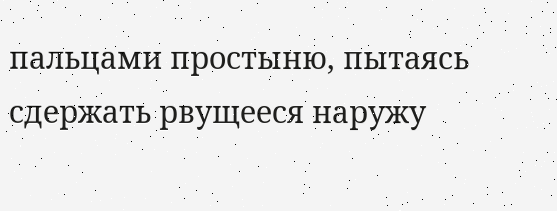пальцами простыню, пытаясь сдержать рвущееся наружу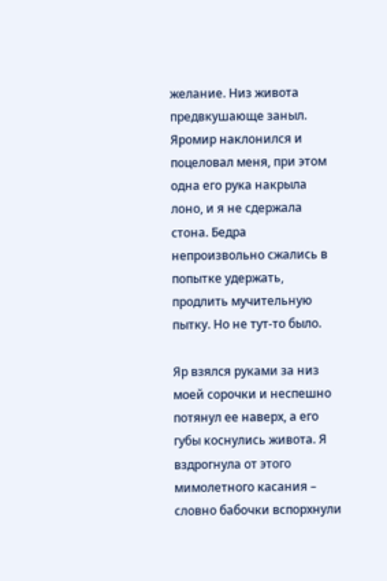желание. Низ живота предвкушающе заныл. Яромир наклонился и поцеловал меня, при этом одна его рука накрыла лоно, и я не сдержала стона. Бедра непроизвольно сжались в попытке удержать, продлить мучительную пытку. Но не тут-то было.

Яр взялся руками за низ моей сорочки и неспешно потянул ее наверх, а его губы коснулись живота. Я вздрогнула от этого мимолетного касания – словно бабочки вспорхнули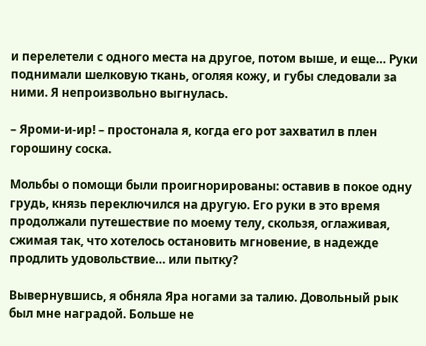и перелетели с одного места на другое, потом выше, и еще… Руки поднимали шелковую ткань, оголяя кожу, и губы следовали за ними. Я непроизвольно выгнулась.

– Яроми-и-ир! – простонала я, когда его рот захватил в плен горошину соска.

Мольбы о помощи были проигнорированы: оставив в покое одну грудь, князь переключился на другую. Его руки в это время продолжали путешествие по моему телу, скользя, оглаживая, сжимая так, что хотелось остановить мгновение, в надежде продлить удовольствие… или пытку?

Вывернувшись, я обняла Яра ногами за талию. Довольный рык был мне наградой. Больше не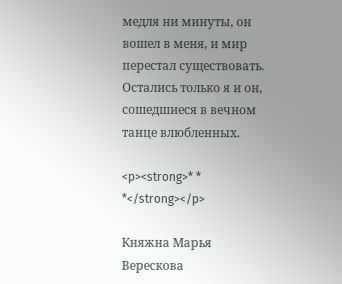медля ни минуты, он вошел в меня, и мир перестал существовать. Остались только я и он, сошедшиеся в вечном танце влюбленных.

<p><strong>* * *</strong></p>

Княжна Марья Верескова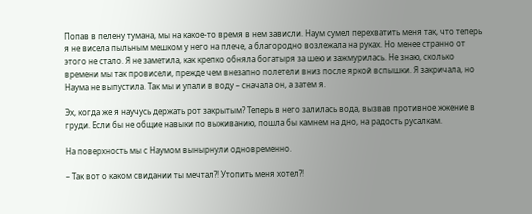Попав в пелену тумана, мы на какое-то время в нем зависли. Наум сумел перехватить меня так, что теперь я не висела пыльным мешком у него на плече, а благородно возлежала на руках. Но менее странно от этого не стало. Я не заметила, как крепко обняла богатыря за шею и зажмурилась. Не знаю, сколько времени мы так провисели, прежде чем внезапно полетели вниз после яркой вспышки. Я закричала, но Наума не выпустила. Так мы и упали в воду – сначала он, а затем я.

Эх, когда же я научусь держать рот закрытым? Теперь в него залилась вода, вызвав противное жжение в груди. Если бы не общие навыки по выживанию, пошла бы камнем на дно, на радость русалкам.

На поверхность мы с Наумом вынырнули одновременно.

– Так вот о каком свидании ты мечтал?! Утопить меня хотел?!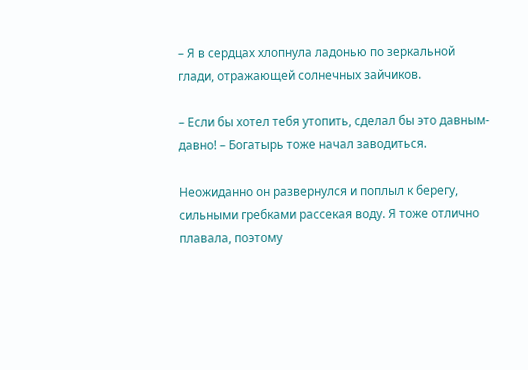– Я в сердцах хлопнула ладонью по зеркальной глади, отражающей солнечных зайчиков.

– Если бы хотел тебя утопить, сделал бы это давным-давно! – Богатырь тоже начал заводиться.

Неожиданно он развернулся и поплыл к берегу, сильными гребками рассекая воду. Я тоже отлично плавала, поэтому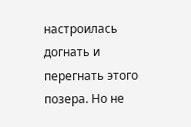настроилась догнать и перегнать этого позера. Но не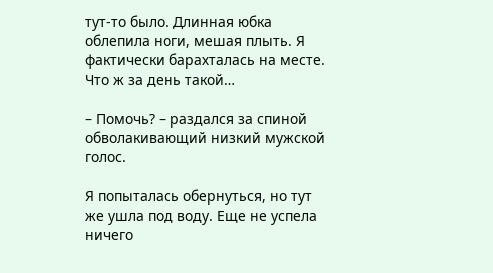тут-то было. Длинная юбка облепила ноги, мешая плыть. Я фактически барахталась на месте. Что ж за день такой…

– Помочь? – раздался за спиной обволакивающий низкий мужской голос.

Я попыталась обернуться, но тут же ушла под воду. Еще не успела ничего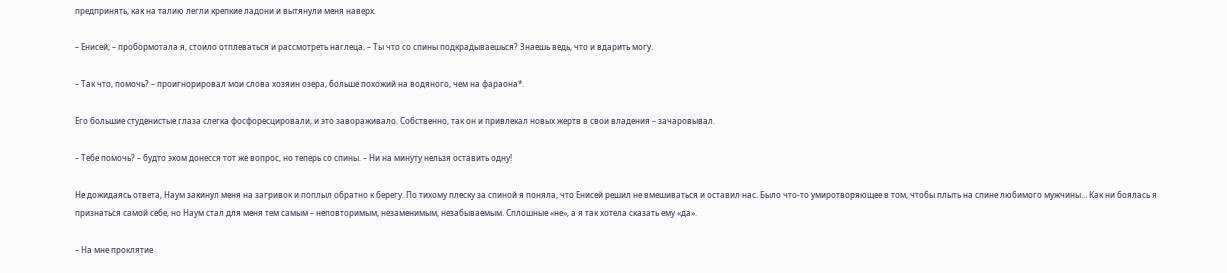предпринять, как на талию легли крепкие ладони и вытянули меня наверх.

– Енисей, – пробормотала я, стоило отплеваться и рассмотреть наглеца. – Ты что со спины подкрадываешься? Знаешь ведь, что и вдарить могу.

– Так что, помочь? – проигнорировал мои слова хозяин озера, больше похожий на водяного, чем на фараона*.

Его большие студенистые глаза слегка фосфоресцировали, и это завораживало. Собственно, так он и привлекал новых жертв в свои владения – зачаровывал.

– Тебе помочь? – будто эхом донесся тот же вопрос, но теперь со спины. – Ни на минуту нельзя оставить одну!

Не дожидаясь ответа, Наум закинул меня на загривок и поплыл обратно к берегу. По тихому плеску за спиной я поняла, что Енисей решил не вмешиваться и оставил нас. Было что-то умиротворяющее в том, чтобы плыть на спине любимого мужчины… Как ни боялась я признаться самой себе, но Наум стал для меня тем самым – неповторимым, незаменимым, незабываемым. Сплошные «не», а я так хотела сказать ему «да».

– На мне проклятие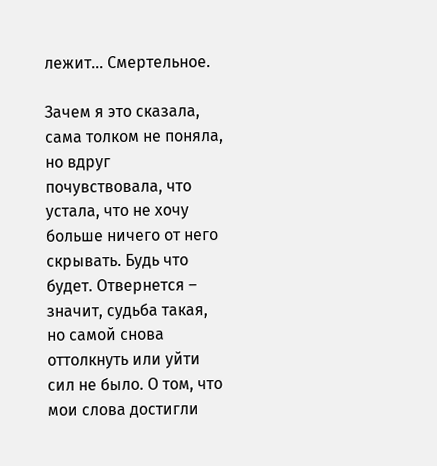лежит… Смертельное.

Зачем я это сказала, сама толком не поняла, но вдруг почувствовала, что устала, что не хочу больше ничего от него скрывать. Будь что будет. Отвернется – значит, судьба такая, но самой снова оттолкнуть или уйти сил не было. О том, что мои слова достигли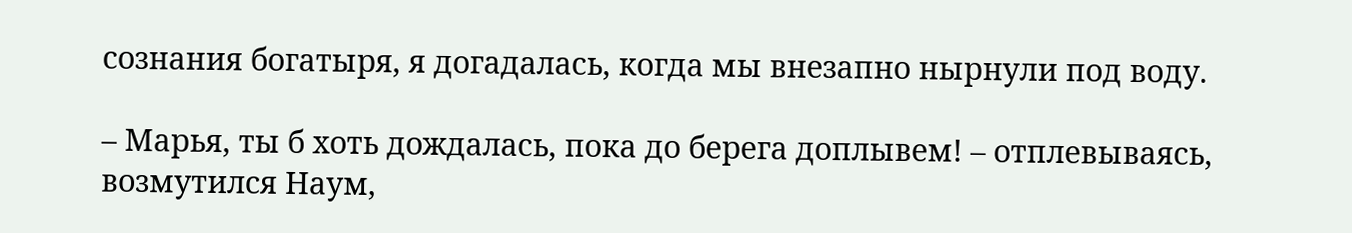сознания богатыря, я догадалась, когда мы внезапно нырнули под воду.

– Марья, ты б хоть дождалась, пока до берега доплывем! – отплевываясь, возмутился Наум,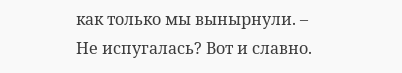как только мы вынырнули. – Не испугалась? Вот и славно.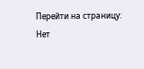Перейти на страницу:
Нет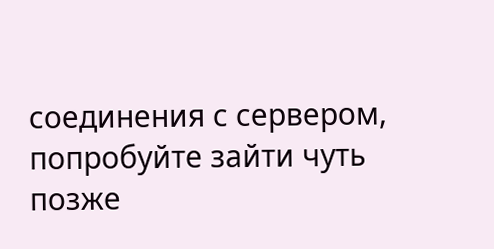соединения с сервером, попробуйте зайти чуть позже